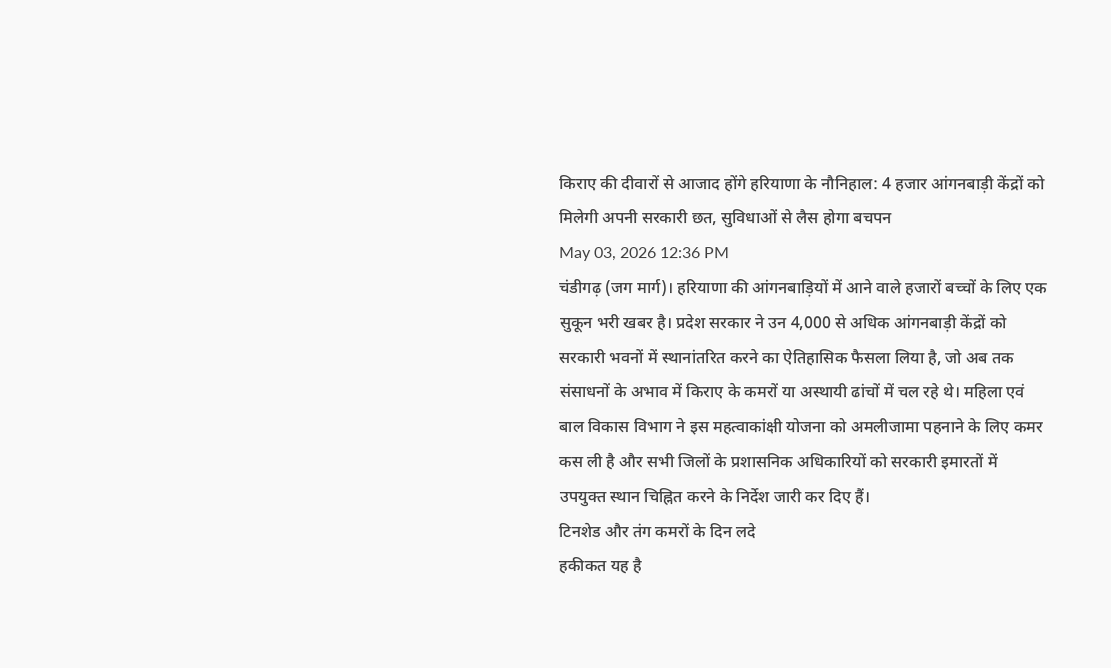किराए की दीवारों से आजाद होंगे हरियाणा के नौनिहाल: 4 हजार आंगनबाड़ी केंद्रों को मिलेगी अपनी सरकारी छत, सुविधाओं से लैस होगा बचपन
May 03, 2026 12:36 PM
चंडीगढ़ (जग मार्ग)। हरियाणा की आंगनबाड़ियों में आने वाले हजारों बच्चों के लिए एक सुकून भरी खबर है। प्रदेश सरकार ने उन 4,000 से अधिक आंगनबाड़ी केंद्रों को सरकारी भवनों में स्थानांतरित करने का ऐतिहासिक फैसला लिया है, जो अब तक संसाधनों के अभाव में किराए के कमरों या अस्थायी ढांचों में चल रहे थे। महिला एवं बाल विकास विभाग ने इस महत्वाकांक्षी योजना को अमलीजामा पहनाने के लिए कमर कस ली है और सभी जिलों के प्रशासनिक अधिकारियों को सरकारी इमारतों में उपयुक्त स्थान चिह्नित करने के निर्देश जारी कर दिए हैं।
टिनशेड और तंग कमरों के दिन लदे
हकीकत यह है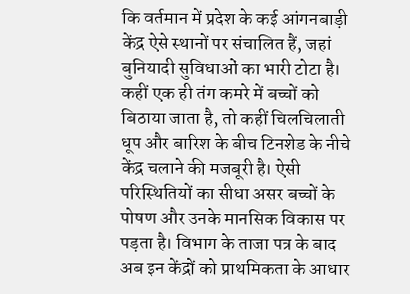कि वर्तमान में प्रदेश के कई आंगनबाड़ी केंद्र ऐसे स्थानों पर संचालित हैं, जहां बुनियादी सुविधाओं का भारी टोटा है। कहीं एक ही तंग कमरे में बच्चों को बिठाया जाता है, तो कहीं चिलचिलाती धूप और बारिश के बीच टिनशेड के नीचे केंद्र चलाने की मजबूरी है। ऐसी परिस्थितियों का सीधा असर बच्चों के पोषण और उनके मानसिक विकास पर पड़ता है। विभाग के ताजा पत्र के बाद अब इन केंद्रों को प्राथमिकता के आधार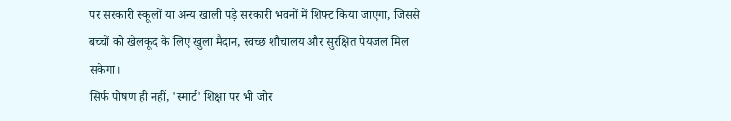पर सरकारी स्कूलों या अन्य खाली पड़े सरकारी भवनों में शिफ्ट किया जाएगा, जिससे बच्चों को खेलकूद के लिए खुला मैदान, स्वच्छ शौचालय और सुरक्षित पेयजल मिल सकेगा।
सिर्फ पोषण ही नहीं, 'स्मार्ट' शिक्षा पर भी जोर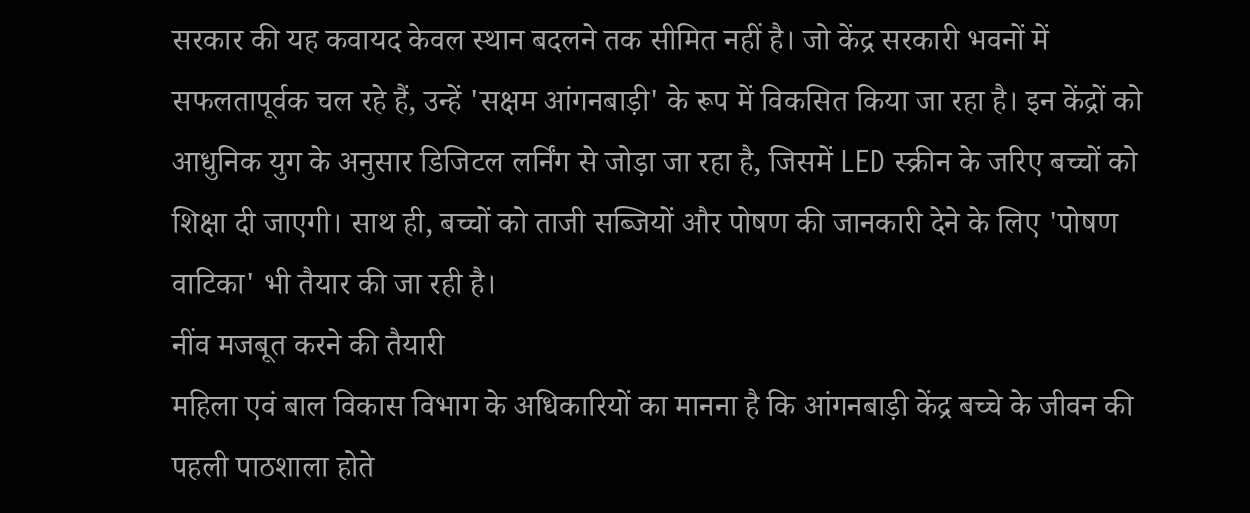सरकार की यह कवायद केवल स्थान बदलने तक सीमित नहीं है। जो केंद्र सरकारी भवनों में सफलतापूर्वक चल रहे हैं, उन्हें 'सक्षम आंगनबाड़ी' के रूप में विकसित किया जा रहा है। इन केंद्रों को आधुनिक युग के अनुसार डिजिटल लर्निंग से जोड़ा जा रहा है, जिसमें LED स्क्रीन के जरिए बच्चों को शिक्षा दी जाएगी। साथ ही, बच्चों को ताजी सब्जियों और पोषण की जानकारी देने के लिए 'पोषण वाटिका' भी तैयार की जा रही है।
नींव मजबूत करने की तैयारी
महिला एवं बाल विकास विभाग के अधिकारियों का मानना है कि आंगनबाड़ी केंद्र बच्चे के जीवन की पहली पाठशाला होते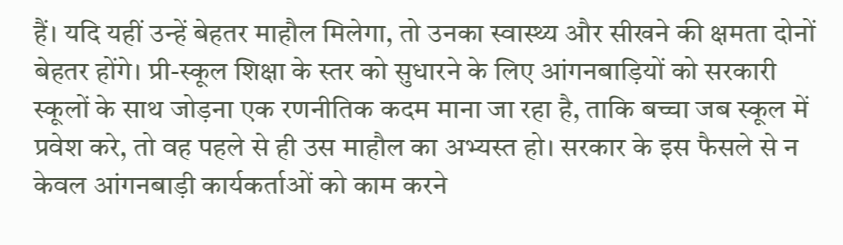हैं। यदि यहीं उन्हें बेहतर माहौल मिलेगा, तो उनका स्वास्थ्य और सीखने की क्षमता दोनों बेहतर होंगे। प्री-स्कूल शिक्षा के स्तर को सुधारने के लिए आंगनबाड़ियों को सरकारी स्कूलों के साथ जोड़ना एक रणनीतिक कदम माना जा रहा है, ताकि बच्चा जब स्कूल में प्रवेश करे, तो वह पहले से ही उस माहौल का अभ्यस्त हो। सरकार के इस फैसले से न केवल आंगनबाड़ी कार्यकर्ताओं को काम करने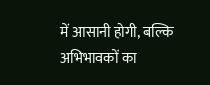में आसानी होगी, बल्कि अभिभावकों का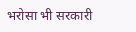भरोसा भी सरकारी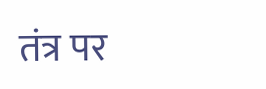तंत्र पर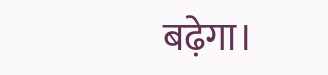बढ़ेगा।